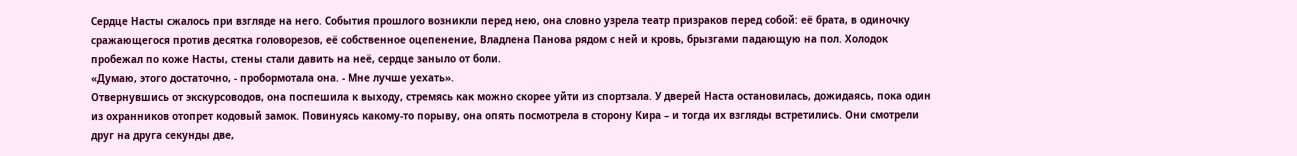Сердце Насты сжалось при взгляде на него. События прошлого возникли перед нею, она словно узрела театр призраков перед собой: её брата, в одиночку сражающегося против десятка головорезов, её собственное оцепенение, Владлена Панова рядом с ней и кровь, брызгами падающую на пол. Холодок пробежал по коже Насты, стены стали давить на неё, сердце заныло от боли.
«Думаю, этого достаточно, - пробормотала она. - Мне лучше уехать».
Отвернувшись от экскурсоводов, она поспешила к выходу, стремясь как можно скорее уйти из спортзала. У дверей Наста остановилась, дожидаясь, пока один из охранников отопрет кодовый замок. Повинуясь какому-то порыву, она опять посмотрела в сторону Кира – и тогда их взгляды встретились. Они смотрели друг на друга секунды две,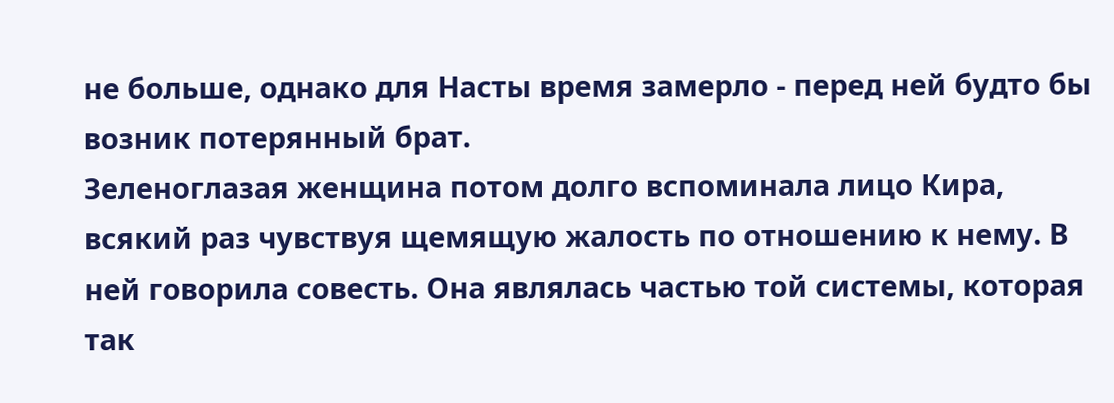не больше, однако для Насты время замерло - перед ней будто бы возник потерянный брат.
Зеленоглазая женщина потом долго вспоминала лицо Кира, всякий раз чувствуя щемящую жалость по отношению к нему. В ней говорила совесть. Она являлась частью той системы, которая так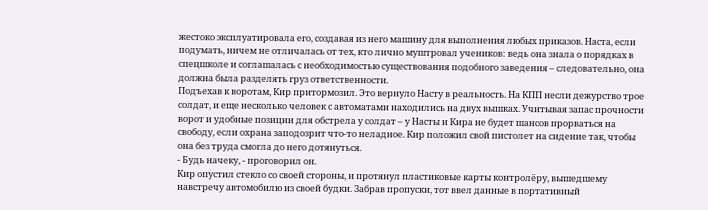жестоко эксплуатировала его, создавая из него машину для выполнения любых приказов. Наста, если подумать, ничем не отличалась от тех, кто лично муштровал учеников: ведь она знала о порядках в спецшколе и соглашалась с необходимостью существования подобного заведения – следовательно, она должна была разделять груз ответственности.
Подъехав к воротам, Кир притормозил. Это вернуло Насту в реальность. На КПП несли дежурство трое солдат, и еще несколько человек с автоматами находились на двух вышках. Учитывая запас прочности ворот и удобные позиции для обстрела у солдат – у Насты и Кира не будет шансов прорваться на свободу, если охрана заподозрит что-то неладное. Кир положил свой пистолет на сидение так, чтобы она без труда смогла до него дотянуться.
- Будь начеку, - проговорил он.
Кир опустил стекло со своей стороны, и протянул пластиковые карты контролёру, вышедшему навстречу автомобилю из своей будки. Забрав пропуски, тот ввел данные в портативный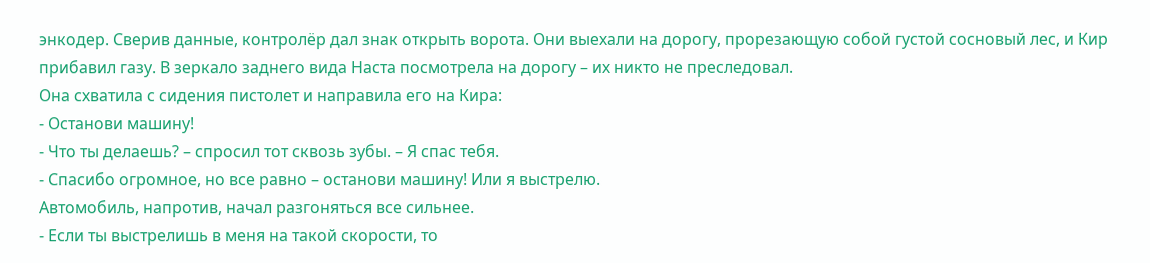энкодер. Сверив данные, контролёр дал знак открыть ворота. Они выехали на дорогу, прорезающую собой густой сосновый лес, и Кир прибавил газу. В зеркало заднего вида Наста посмотрела на дорогу – их никто не преследовал.
Она схватила с сидения пистолет и направила его на Кира:
- Останови машину!
- Что ты делаешь? – спросил тот сквозь зубы. – Я спас тебя.
- Спасибо огромное, но все равно – останови машину! Или я выстрелю.
Автомобиль, напротив, начал разгоняться все сильнее.
- Если ты выстрелишь в меня на такой скорости, то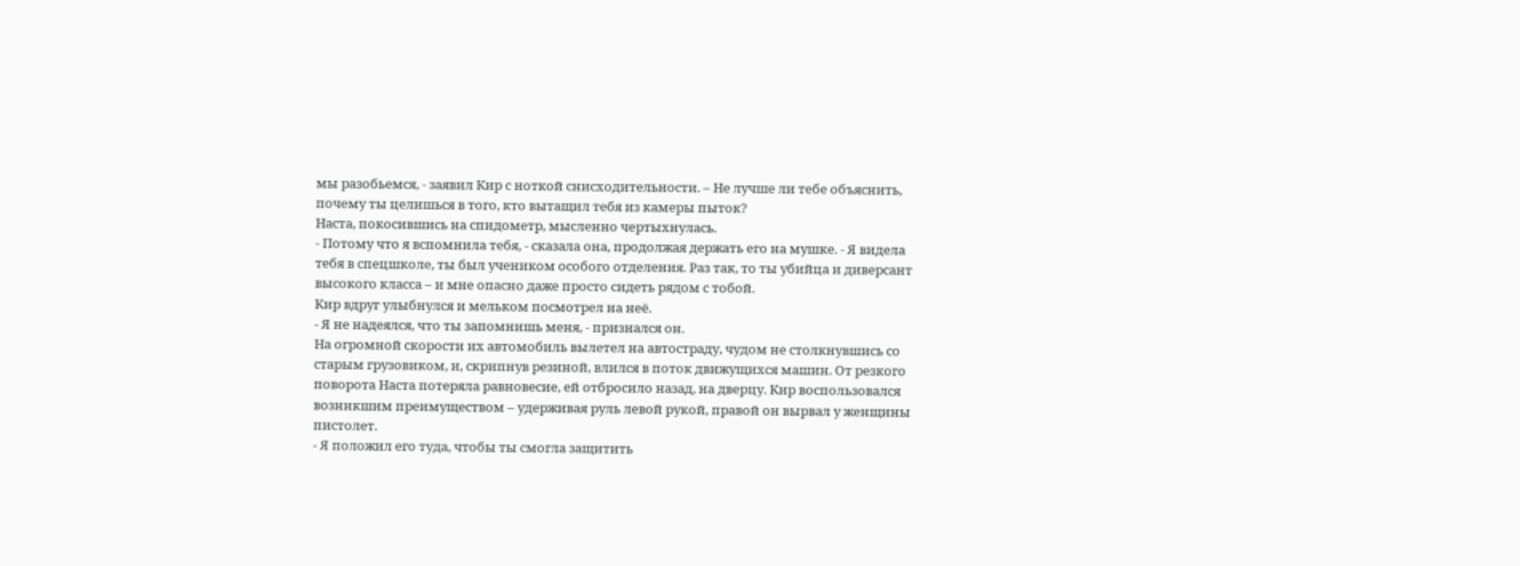мы разобьемся, - заявил Кир с ноткой снисходительности. – Не лучше ли тебе объяснить, почему ты целишься в того, кто вытащил тебя из камеры пыток?
Наста, покосившись на спидометр, мысленно чертыхнулась.
- Потому что я вспомнила тебя, - сказала она, продолжая держать его на мушке. - Я видела тебя в спецшколе, ты был учеником особого отделения. Раз так, то ты убийца и диверсант высокого класса – и мне опасно даже просто сидеть рядом с тобой.
Кир вдруг улыбнулся и мельком посмотрел на неё.
- Я не надеялся, что ты запомнишь меня, - признался он.
На огромной скорости их автомобиль вылетел на автостраду, чудом не столкнувшись со старым грузовиком, и, скрипнув резиной, влился в поток движущихся машин. От резкого поворота Наста потеряла равновесие, ей отбросило назад, на дверцу. Кир воспользовался возникшим преимуществом – удерживая руль левой рукой, правой он вырвал у женщины пистолет.
- Я положил его туда, чтобы ты смогла защитить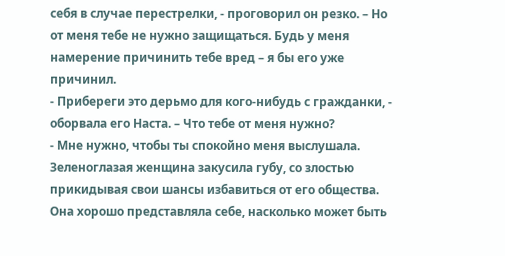себя в случае перестрелки, - проговорил он резко. – Но от меня тебе не нужно защищаться. Будь у меня намерение причинить тебе вред – я бы его уже причинил.
- Прибереги это дерьмо для кого-нибудь с гражданки, - оборвала его Наста. – Что тебе от меня нужно?
- Мне нужно, чтобы ты спокойно меня выслушала.
Зеленоглазая женщина закусила губу, со злостью прикидывая свои шансы избавиться от его общества. Она хорошо представляла себе, насколько может быть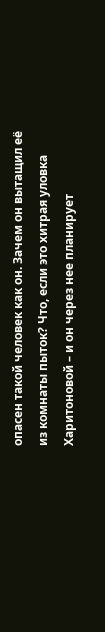опасен такой человек как он. Зачем он вытащил её из комнаты пыток? Что, если это хитрая уловка Харитоновой – и он через нее планирует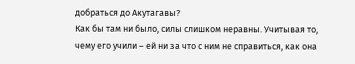добраться до Акутагавы?
Как бы там ни было, силы слишком неравны. Учитывая то, чему его учили – ей ни за что с ним не справиться, как она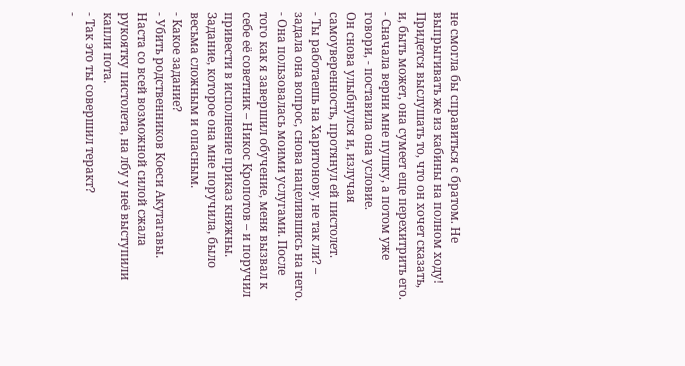не смогла бы справиться с братом. Не выпрыгивать же из кабины на полном ходу! Придется выслушать то, что он хочет сказать, и, быть может, она сумеет еще перехитрить его.
- Сначала верни мне пушку, а потом уже говори, - поставила она условие.
Он снова улыбнулся и, излучая самоуверенность, протянул ей пистолет.
- Ты работаешь на Харитонову, не так ли? – задала она вопрос, снова нацелившись на него.
- Она пользовалась моими услугами. После того как я завершил обучение, меня вызвал к себе её советник – Никос Кропотов – и поручил привести в исполнение приказ княжны. Задание, которое она мне поручила, было весьма сложным и опасным.
- Какое задание?
- Убить родственников Коеси Акутагавы.
Наста со всей возможной силой сжала рукоятку пистолета, на лбу у неё выступили капли пота.
- Так это ты совершил теракт?
-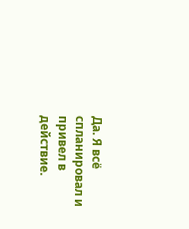Да. Я всё спланировал и привел в действие.